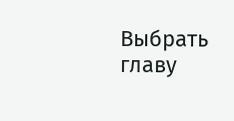Выбрать главу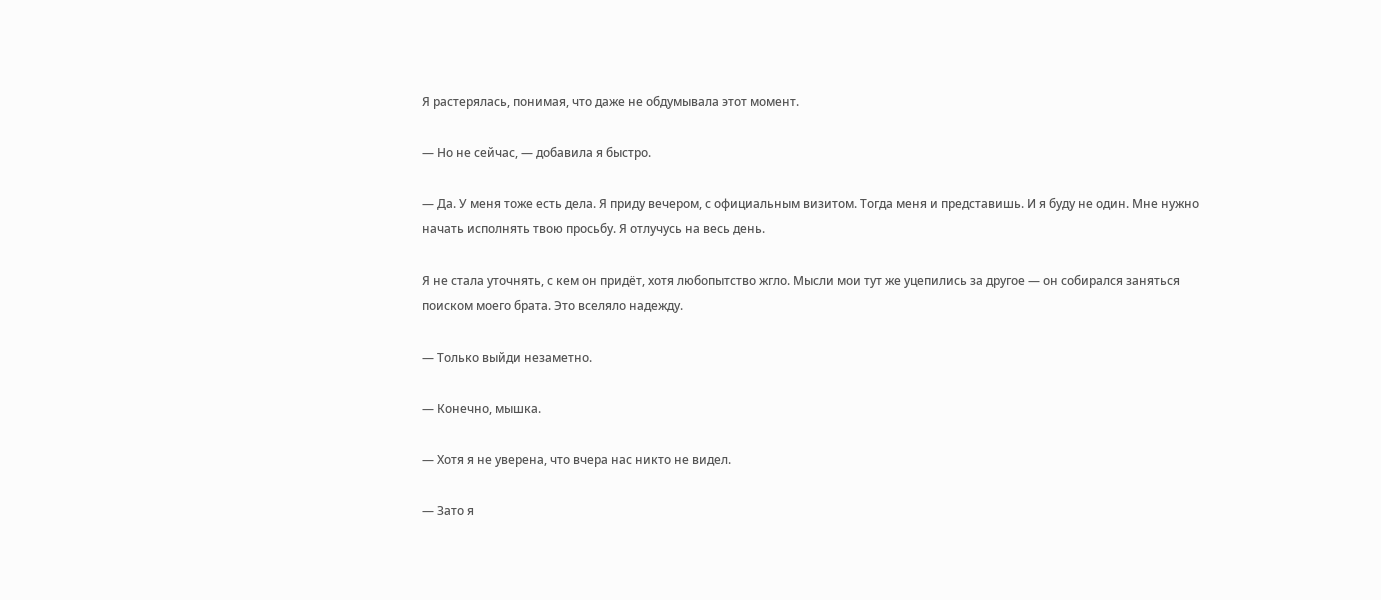Я растерялась, понимая, что даже не обдумывала этот момент.

— Но не сейчас, — добавила я быстро.

— Да. У меня тоже есть дела. Я приду вечером, с официальным визитом. Тогда меня и представишь. И я буду не один. Мне нужно начать исполнять твою просьбу. Я отлучусь на весь день.

Я не стала уточнять, с кем он придёт, хотя любопытство жгло. Мысли мои тут же уцепились за другое — он собирался заняться поиском моего брата. Это вселяло надежду.

— Только выйди незаметно.

— Конечно, мышка.

— Хотя я не уверена, что вчера нас никто не видел.

— Зато я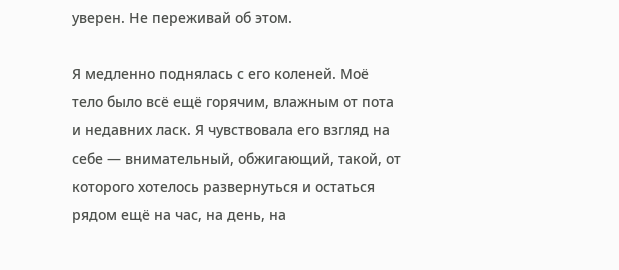уверен. Не переживай об этом.

Я медленно поднялась с его коленей. Моё тело было всё ещё горячим, влажным от пота и недавних ласк. Я чувствовала его взгляд на себе — внимательный, обжигающий, такой, от которого хотелось развернуться и остаться рядом ещё на час, на день, на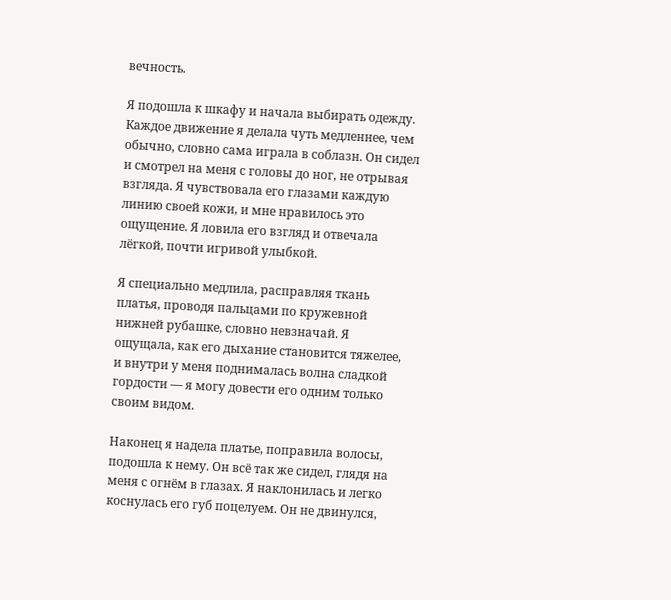вечность.

Я подошла к шкафу и начала выбирать одежду. Каждое движение я делала чуть медленнее, чем обычно, словно сама играла в соблазн. Он сидел и смотрел на меня с головы до ног, не отрывая взгляда. Я чувствовала его глазами каждую линию своей кожи, и мне нравилось это ощущение. Я ловила его взгляд и отвечала лёгкой, почти игривой улыбкой.

Я специально медлила, расправляя ткань платья, проводя пальцами по кружевной нижней рубашке, словно невзначай. Я ощущала, как его дыхание становится тяжелее, и внутри у меня поднималась волна сладкой гордости — я могу довести его одним только своим видом.

Наконец я надела платье, поправила волосы, подошла к нему. Он всё так же сидел, глядя на меня с огнём в глазах. Я наклонилась и легко коснулась его губ поцелуем. Он не двинулся,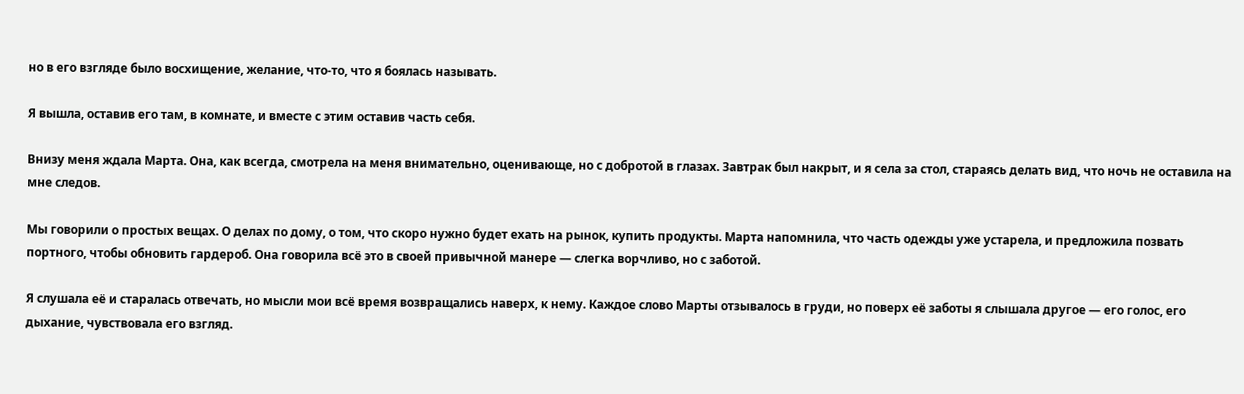но в его взгляде было восхищение, желание, что-то, что я боялась называть.

Я вышла, оставив его там, в комнате, и вместе с этим оставив часть себя.

Внизу меня ждала Марта. Она, как всегда, смотрела на меня внимательно, оценивающе, но с добротой в глазах. Завтрак был накрыт, и я села за стол, стараясь делать вид, что ночь не оставила на мне следов.

Мы говорили о простых вещах. О делах по дому, о том, что скоро нужно будет ехать на рынок, купить продукты. Марта напомнила, что часть одежды уже устарела, и предложила позвать портного, чтобы обновить гардероб. Она говорила всё это в своей привычной манере — слегка ворчливо, но с заботой.

Я слушала её и старалась отвечать, но мысли мои всё время возвращались наверх, к нему. Каждое слово Марты отзывалось в груди, но поверх её заботы я слышала другое — его голос, его дыхание, чувствовала его взгляд.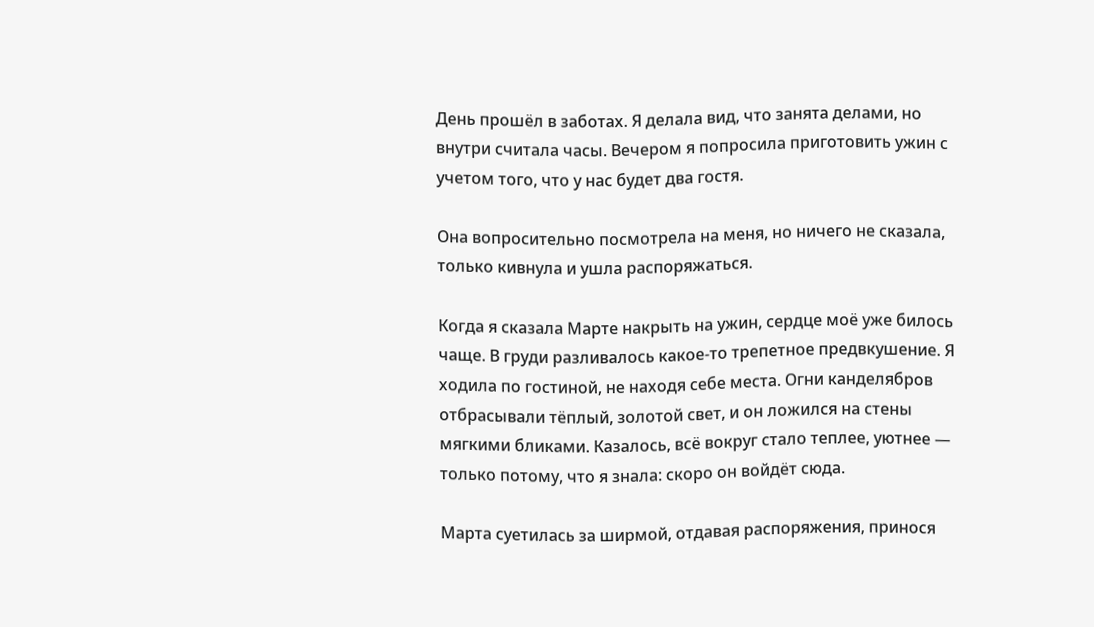День прошёл в заботах. Я делала вид, что занята делами, но внутри считала часы. Вечером я попросила приготовить ужин с учетом того, что у нас будет два гостя.

Она вопросительно посмотрела на меня, но ничего не сказала, только кивнула и ушла распоряжаться.

Когда я сказала Марте накрыть на ужин, сердце моё уже билось чаще. В груди разливалось какое-то трепетное предвкушение. Я ходила по гостиной, не находя себе места. Огни канделябров отбрасывали тёплый, золотой свет, и он ложился на стены мягкими бликами. Казалось, всё вокруг стало теплее, уютнее — только потому, что я знала: скоро он войдёт сюда.

Марта суетилась за ширмой, отдавая распоряжения, принося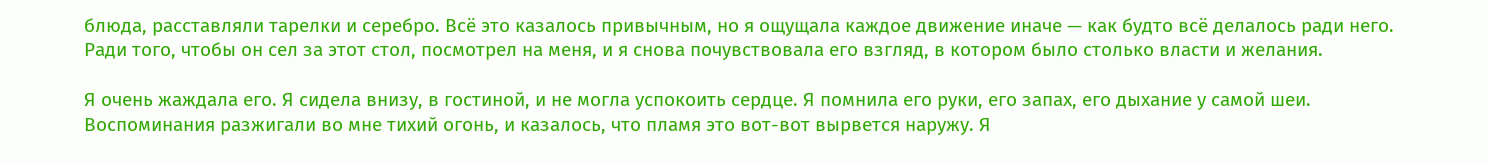блюда, расставляли тарелки и серебро. Всё это казалось привычным, но я ощущала каждое движение иначе — как будто всё делалось ради него. Ради того, чтобы он сел за этот стол, посмотрел на меня, и я снова почувствовала его взгляд, в котором было столько власти и желания.

Я очень жаждала его. Я сидела внизу, в гостиной, и не могла успокоить сердце. Я помнила его руки, его запах, его дыхание у самой шеи. Воспоминания разжигали во мне тихий огонь, и казалось, что пламя это вот-вот вырвется наружу. Я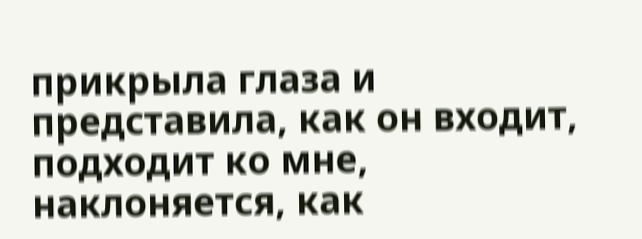прикрыла глаза и представила, как он входит, подходит ко мне, наклоняется, как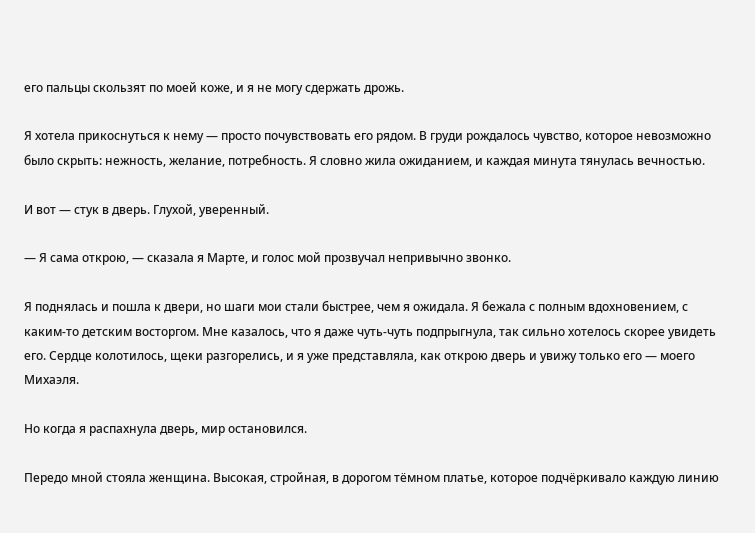его пальцы скользят по моей коже, и я не могу сдержать дрожь.

Я хотела прикоснуться к нему — просто почувствовать его рядом. В груди рождалось чувство, которое невозможно было скрыть: нежность, желание, потребность. Я словно жила ожиданием, и каждая минута тянулась вечностью.

И вот — стук в дверь. Глухой, уверенный.

— Я сама открою, — сказала я Марте, и голос мой прозвучал непривычно звонко.

Я поднялась и пошла к двери, но шаги мои стали быстрее, чем я ожидала. Я бежала с полным вдохновением, с каким-то детским восторгом. Мне казалось, что я даже чуть-чуть подпрыгнула, так сильно хотелось скорее увидеть его. Сердце колотилось, щеки разгорелись, и я уже представляла, как открою дверь и увижу только его — моего Михаэля.

Но когда я распахнула дверь, мир остановился.

Передо мной стояла женщина. Высокая, стройная, в дорогом тёмном платье, которое подчёркивало каждую линию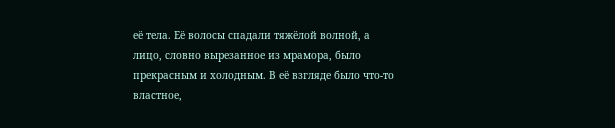её тела. Её волосы спадали тяжёлой волной, а лицо, словно вырезанное из мрамора, было прекрасным и холодным. В её взгляде было что-то властное,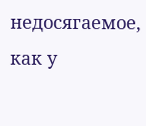недосягаемое, как у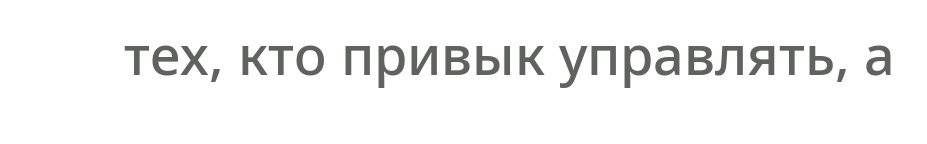тех, кто привык управлять, а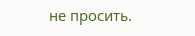не просить.